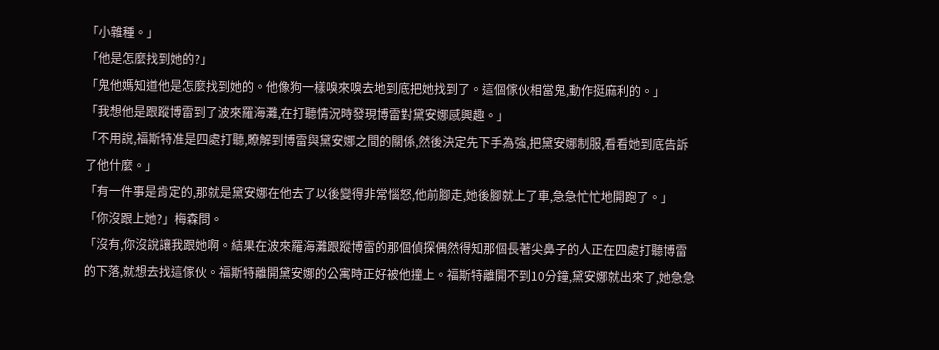「小雜種。」
「他是怎麼找到她的?」
「鬼他媽知道他是怎麼找到她的。他像狗一樣嗅來嗅去地到底把她找到了。這個傢伙相當鬼,動作挺麻利的。」
「我想他是跟蹤博雷到了波來羅海灘,在打聽情況時發現博雷對黛安娜感興趣。」
「不用說,福斯特准是四處打聽,瞭解到博雷與黛安娜之間的關係,然後決定先下手為強,把黛安娜制服,看看她到底告訴了他什麼。」
「有一件事是肯定的,那就是黛安娜在他去了以後變得非常惱怒,他前腳走,她後腳就上了車,急急忙忙地開跑了。」
「你沒跟上她?」梅森問。
「沒有,你沒說讓我跟她啊。結果在波來羅海灘跟蹤博雷的那個偵探偶然得知那個長著尖鼻子的人正在四處打聽博雷的下落,就想去找這傢伙。福斯特離開黛安娜的公寓時正好被他撞上。福斯特離開不到10分鐘,黛安娜就出來了,她急急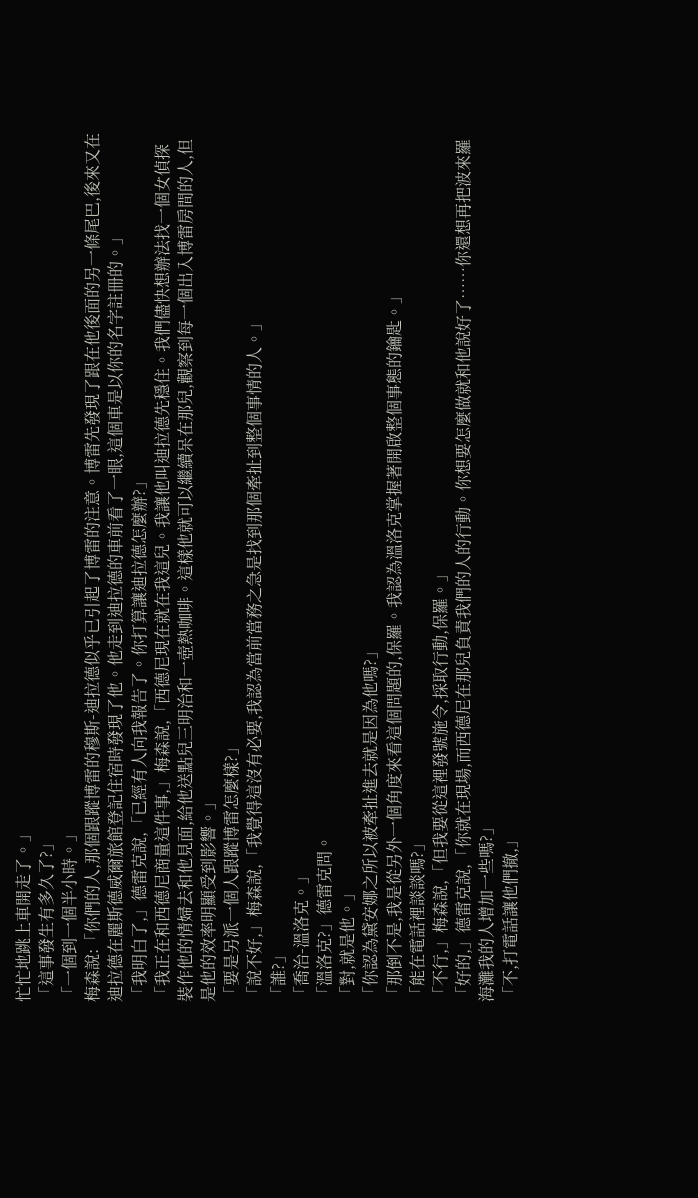忙忙地跳上車開走了。」
「這事發生有多久了?」
「一個到一個半小時。」
梅森說:「你們的人,那個跟蹤博雷的穆斯-迪拉德似乎已引起了博雷的注意。博雷先發現了跟在他後面的另一條尾巴,後來又在迪拉德在麗斯德威爾旅館登記住宿時發現了他。他走到迪拉德的車前看了一眼,這個車是以你的名字註冊的。」
「我明白了,」德雷克說,「已經有人向我報告了。你打算讓迪拉德怎麼辦?」
「我正在和西德尼商量這件事,」梅森說,「西德尼現在就在我這兒。我讓他叫迪拉德先穩住。我們儘快想辦法找一個女偵探裝作他的情婦去和他見面,給他送點兒三明治和一壺熱咖啡。這樣他就可以繼續呆在那兒,觀察到每一個出入博雷房間的人,但是他的效率明顯受到影響。」
「要是另派一個人跟蹤博雷怎麼樣?」
「說不好,」梅森說,「我覺得這沒有必要,我認為當前當務之急是找到那個牽扯到整個事情的人。」
「誰?」
「喬治-溫洛克。」
「溫洛克?」德雷克問。
「對,就是他。」
「你認為黛安娜之所以被牽扯進去就是因為他嗎?」
「那倒不是,我是從另外一個角度來看這個問題的,保羅。我認為溫洛克掌握著開啟整個事態的鑰匙。」
「能在電話裡談談嗎?」
「不行,」梅森說,「但我要從這裡發號施令,採取行動,保羅。」
「好的,」德雷克說,「你就在現場,而西德尼在那兒負責我們的人的行動。你想要怎麼做就和他說好了……你還想再把波來羅海灘我的人增加一些嗎?」
「不,打電話讓他們撤,」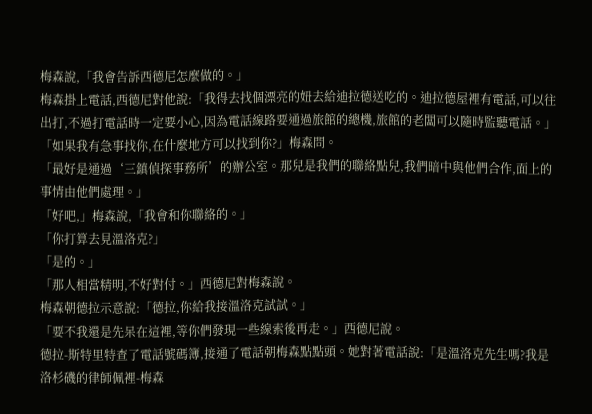梅森說,「我會告訴西德尼怎麼做的。」
梅森掛上電話,西德尼對他說:「我得去找個漂亮的妞去給迪拉德送吃的。迪拉德屋裡有電話,可以往出打,不過打電話時一定要小心,因為電話線路要通過旅館的總機,旅館的老闆可以隨時監聽電話。」
「如果我有急事找你,在什麼地方可以找到你?」梅森問。
「最好是通過‘三鎮偵探事務所’的辦公室。那兒是我們的聯絡點兒,我們暗中與他們合作,面上的事情由他們處理。」
「好吧,」梅森說,「我會和你聯絡的。」
「你打算去見溫洛克?」
「是的。」
「那人相當精明,不好對付。」西德尼對梅森說。
梅森朝德拉示意說:「德拉,你給我接溫洛克試試。」
「要不我還是先呆在這裡,等你們發現一些線索後再走。」西德尼說。
德拉-斯特里特查了電話號碼簿,接通了電話朝梅森點點頭。她對著電話說:「是溫洛克先生嗎?我是洛杉磯的律師佩裡-梅森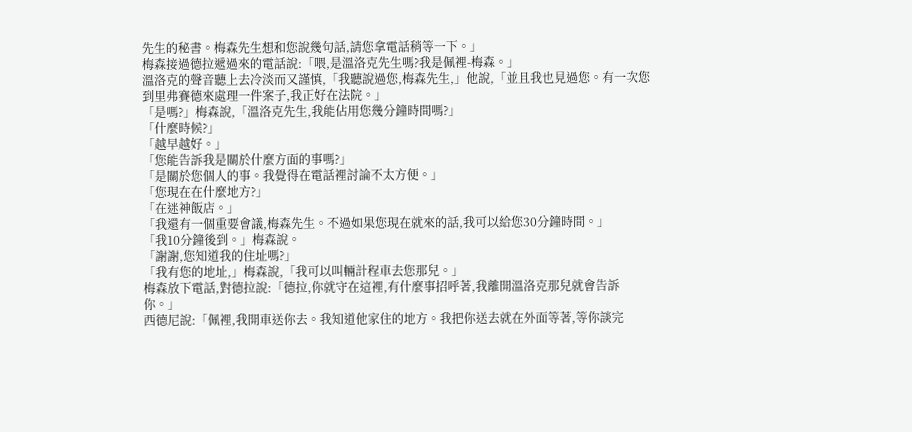先生的秘書。梅森先生想和您說幾句話,請您拿電話稍等一下。」
梅森接過德拉遞過來的電話說:「喂,是溫洛克先生嗎?我是佩裡-梅森。」
溫洛克的聲音聽上去冷淡而又謹慎,「我聽說過您,梅森先生,」他說,「並且我也見過您。有一次您到里弗賽德來處理一件案子,我正好在法院。」
「是嗎?」梅森說,「溫洛克先生,我能佔用您幾分鐘時間嗎?」
「什麼時候?」
「越早越好。」
「您能告訴我是關於什麼方面的事嗎?」
「是關於您個人的事。我覺得在電話裡討論不太方便。」
「您現在在什麼地方?」
「在迷神飯店。」
「我還有一個重要會議,梅森先生。不過如果您現在就來的話,我可以給您30分鐘時間。」
「我10分鐘後到。」梅森說。
「謝謝,您知道我的住址嗎?」
「我有您的地址,」梅森說,「我可以叫輛計程車去您那兒。」
梅森放下電話,對德拉說:「德拉,你就守在這裡,有什麼事招呼著,我離開溫洛克那兒就會告訴你。」
西德尼說:「佩裡,我開車送你去。我知道他家住的地方。我把你送去就在外面等著,等你談完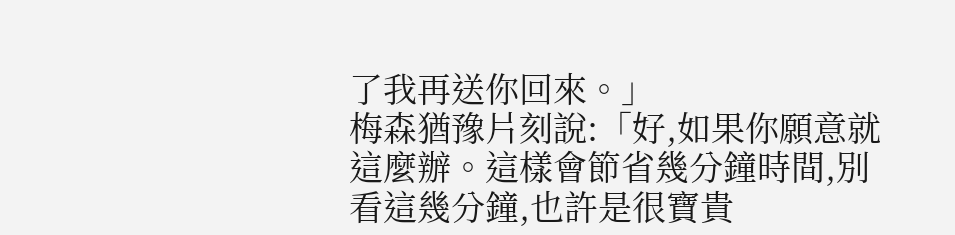了我再送你回來。」
梅森猶豫片刻說:「好,如果你願意就這麼辦。這樣會節省幾分鐘時間,別看這幾分鐘,也許是很寶貴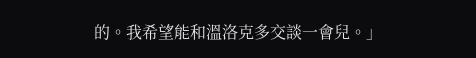的。我希望能和溫洛克多交談一會兒。」